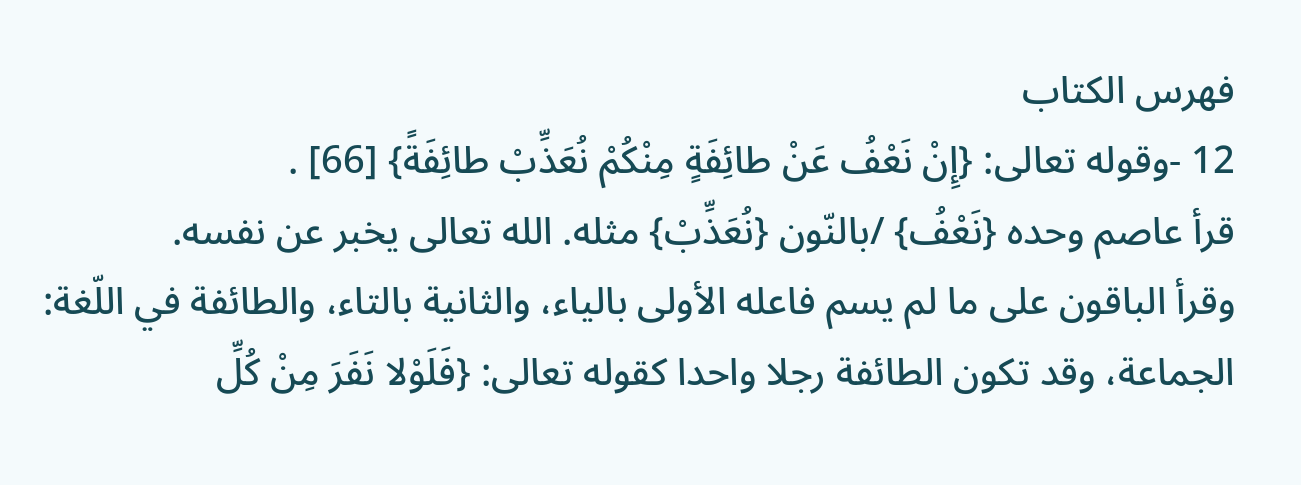فهرس الكتاب
12 -وقوله تعالى: {إِنْ نَعْفُ عَنْ طائِفَةٍ مِنْكُمْ نُعَذِّبْ طائِفَةً} [66] .
قرأ عاصم وحده {نَعْفُ} /بالنّون {نُعَذِّبْ} مثله. الله تعالى يخبر عن نفسه.
وقرأ الباقون على ما لم يسم فاعله الأولى بالياء، والثانية بالتاء، والطائفة في اللّغة: الجماعة، وقد تكون الطائفة رجلا واحدا كقوله تعالى: {فَلَوْلا نَفَرَ مِنْ كُلِّ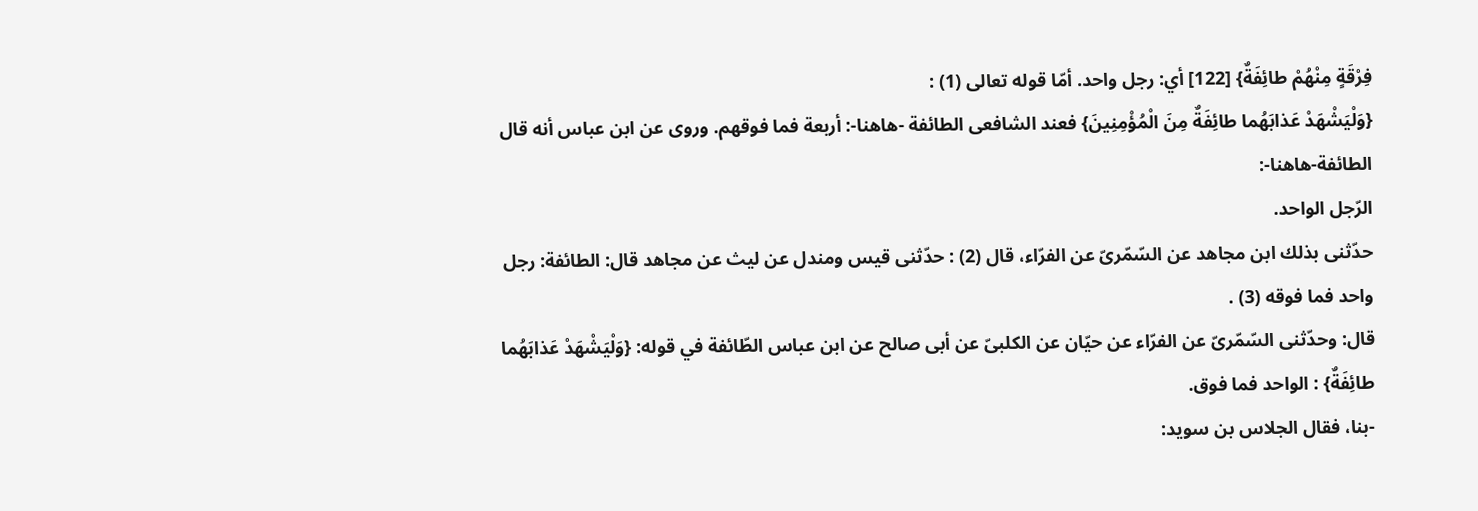فِرْقَةٍ مِنْهُمْ طائِفَةٌ} [122] أي: رجل واحد. أمّا قوله تعالى (1) :
{وَلْيَشْهَدْ عَذابَهُما طائِفَةٌ مِنَ الْمُؤْمِنِينَ} فعند الشافعى الطائفة -هاهنا-: أربعة فما فوقهم. وروى عن ابن عباس أنه قال الطائفة-هاهنا-:
الرّجل الواحد.
حدّثنى بذلك ابن مجاهد عن السّمّرىّ عن الفرّاء، قال (2) : حدّثنى قيس ومندل عن ليث عن مجاهد قال: الطائفة: رجل واحد فما فوقه (3) .
قال: وحدّثنى السّمّرىّ عن الفرّاء عن حيّان عن الكلبىّ عن أبى صالح عن ابن عباس الطّائفة في قوله: {وَلْيَشْهَدْ عَذابَهُما طائِفَةٌ} : الواحد فما فوق.
-بنا، فقال الجلاس بن سويد: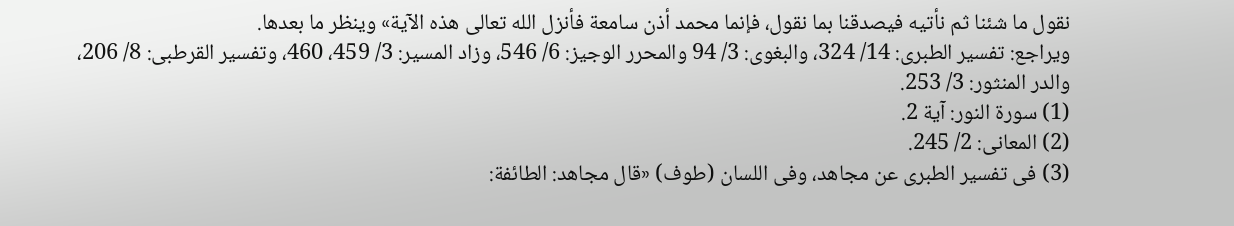نقول ما شئنا ثم نأتيه فيصدقنا بما نقول، فإنما محمد أذن سامعة فأنزل الله تعالى هذه الآية» وينظر ما بعدها.
ويراجع: تفسير الطبرى: 14/ 324، والبغوى: 3/ 94 والمحرر الوجيز: 6/ 546، وزاد المسير: 3/ 459، 460، وتفسير القرطبى: 8/ 206، والدر المنثور: 3/ 253.
(1) سورة النور: آية 2.
(2) المعانى: 2/ 245.
(3) فى تفسير الطبرى عن مجاهد، وفى اللسان (طوف) «قال مجاهد: الطائفة: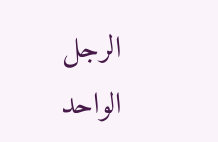الرجل الواحد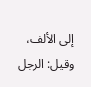إلى الألف، وقيل: الرجل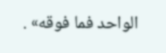الواحد فما فوقه» .